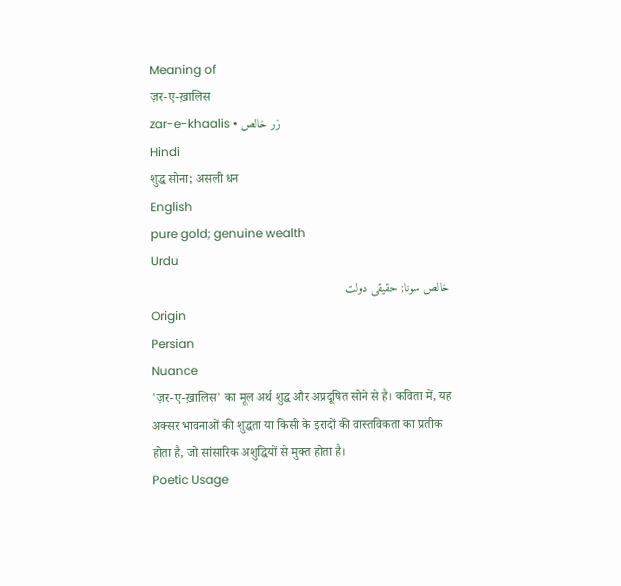Meaning of
ज़र-ए-ख़ालिस
zar-e-khaalis • زر خالص
Hindi
शुद्ध सोना; असली धन
English
pure gold; genuine wealth
Urdu
خالص سونا; حقیقی دولت
Origin
Persian
Nuance
'ज़र-ए-ख़ालिस' का मूल अर्थ शुद्ध और अप्रदूषित सोने से है। कविता में, यह अक्सर भावनाओं की शुद्धता या किसी के इरादों की वास्तविकता का प्रतीक होता है, जो सांसारिक अशुद्धियों से मुक्त होता है।
Poetic Usage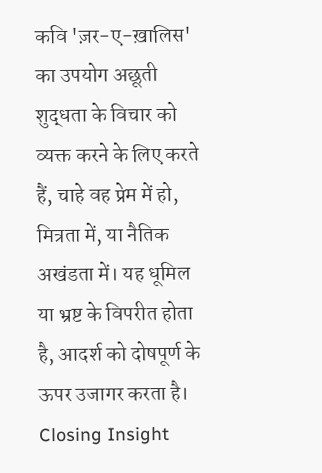कवि 'ज़र-ए-ख़ालिस' का उपयोग अछूती शुद्धता के विचार को व्यक्त करने के लिए करते हैं, चाहे वह प्रेम में हो, मित्रता में, या नैतिक अखंडता में। यह धूमिल या भ्रष्ट के विपरीत होता है, आदर्श को दोषपूर्ण के ऊपर उजागर करता है।
Closing Insight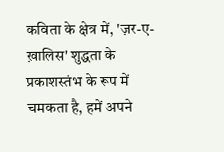कविता के क्षेत्र में, 'ज़र-ए-ख़ालिस' शुद्धता के प्रकाशस्तंभ के रूप में चमकता है, हमें अपने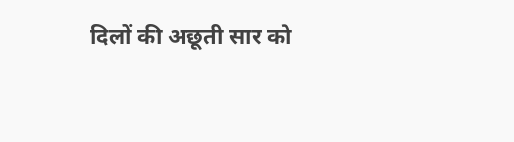दिलों की अछूती सार को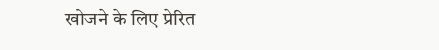खोजने के लिए प्रेरित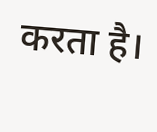करता है।